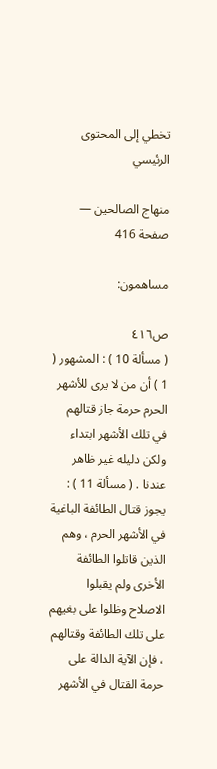تخطي إلى المحتوى الرئيسي

منهاج الصالحين — صفحة 416

مساهمون:

ص٤١٦
( مسألة 10 ) : المشهور ( 1 ) أن من لا يرى للأشهر الحرم حرمة جاز قتالهم في تلك الأشهر ابتداء ولكن دليله غير ظاهر عندنا . ( مسألة 11 ) : يجوز قتال الطائفة الباغية في الأشهر الحرم ، وهم الذين قاتلوا الطائفة الأخرى ولم يقبلوا الاصلاح وظلوا على بغيهم على تلك الطائفة وقتالهم ، فإن الآية الدالة على حرمة القتال في الأشهر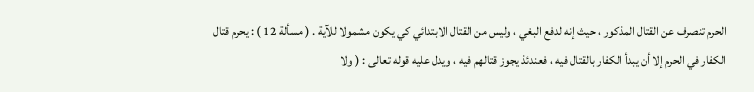الحرم تنصرف عن القتال المذكور ، حيث إنه لدفع البغي ، وليس من القتال الابتدائي كي يكون مشمولا للآية . ( مسألة 12 ) : يحرم قتال الكفار في الحرم إلا أن يبدأ الكفار بالقتال فيه ، فعندئذ يجوز قتالهم فيه ، ويدل عليه قوله تعالى : ( ولا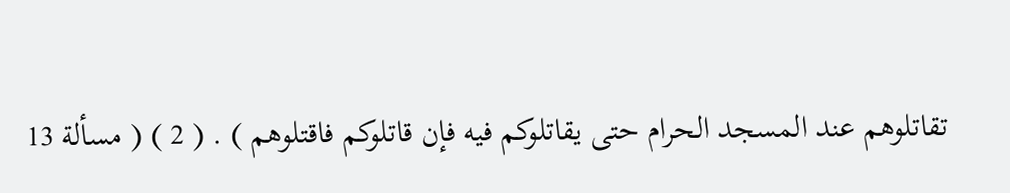تقاتلوهم عند المسجد الحرام حتى يقاتلوكم فيه فإن قاتلوكم فاقتلوهم ) . ( 2 ) ( مسألة 13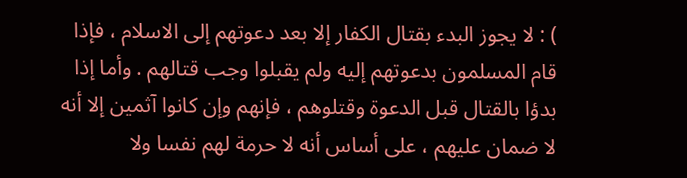) : لا يجوز البدء بقتال الكفار إلا بعد دعوتهم إلى الاسلام ، فإذا قام المسلمون بدعوتهم إليه ولم يقبلوا وجب قتالهم . وأما إذا بدؤا بالقتال قبل الدعوة وقتلوهم ، فإنهم وإن كانوا آثمين إلا أنه لا ضمان عليهم ، على أساس أنه لا حرمة لهم نفسا ولا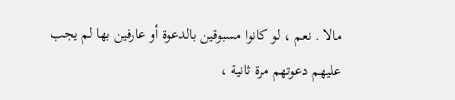مالا . نعم ، لو كانوا مسبوقين بالدعوة أو عارفين بها لم يجب عليهم دعوتهم مرة ثانية ،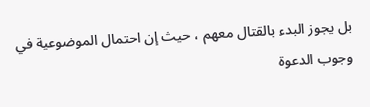بل يجوز البدء بالقتال معهم ، حيث إن احتمال الموضوعية في وجوب الدعوة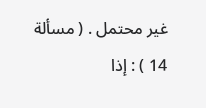غير محتمل . ( مسألة 14 ) : إذا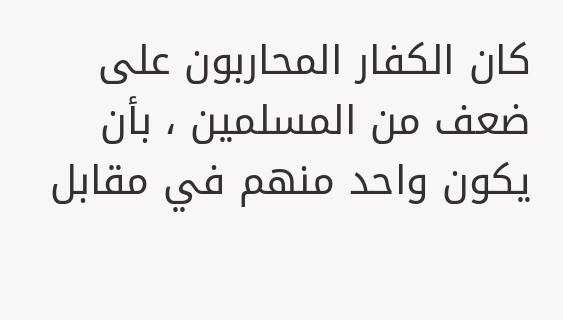كان الكفار المحاربون على ضعف من المسلمين ، بأن يكون واحد منهم في مقابل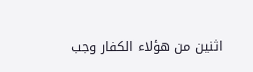اثنين من هؤلاء الكفار وجب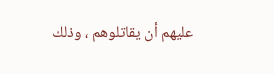عليهم أن يقاتلوهم ، وذلك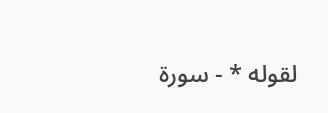لقوله * - سورة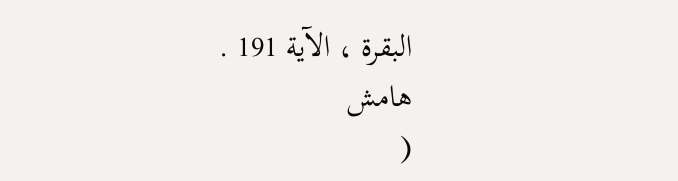البقرة ، الآية 191 .
هامش
(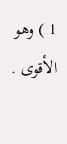1 ) وهو الأقوى .